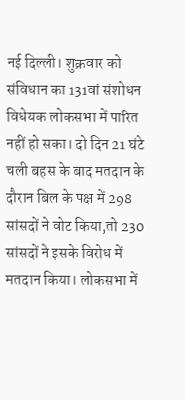नई दिल्ली। शुक्रवार को संविधान का 131वां संशोधन विधेयक लोकसभा में पारित नहीं हो सका। दो दिन 21 घंटे चली बहस के बाद मतदान के दौरान बिल के पक्ष में 298 सांसदों ने वोट किया,तो 230 सांसदों ने इसके विरोध में मतदान किया। लोकसभा में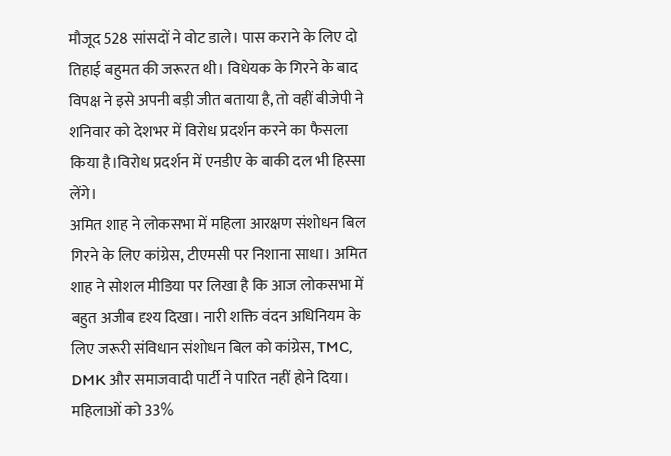मौजूद 528 सांसदों ने वोट डाले। पास कराने के लिए दो तिहाई बहुमत की जरूरत थी। विधेयक के गिरने के बाद विपक्ष ने इसे अपनी बड़ी जीत बताया है, तो वहीं बीजेपी ने शनिवार को देशभर में विरोध प्रदर्शन करने का फैसला किया है।विरोध प्रदर्शन में एनडीए के बाकी दल भी हिस्सा लेंगे।
अमित शाह ने लोकसभा में महिला आरक्षण संशोधन बिल गिरने के लिए कांग्रेस, टीएमसी पर निशाना साधा। अमित शाह ने सोशल मीडिया पर लिखा है कि आज लोकसभा में बहुत अजीब दृश्य दिखा। नारी शक्ति वंदन अधिनियम के लिए जरूरी संविधान संशोधन बिल को कांग्रेस, TMC, DMK और समाजवादी पार्टी ने पारित नहीं होने दिया। महिलाओं को 33%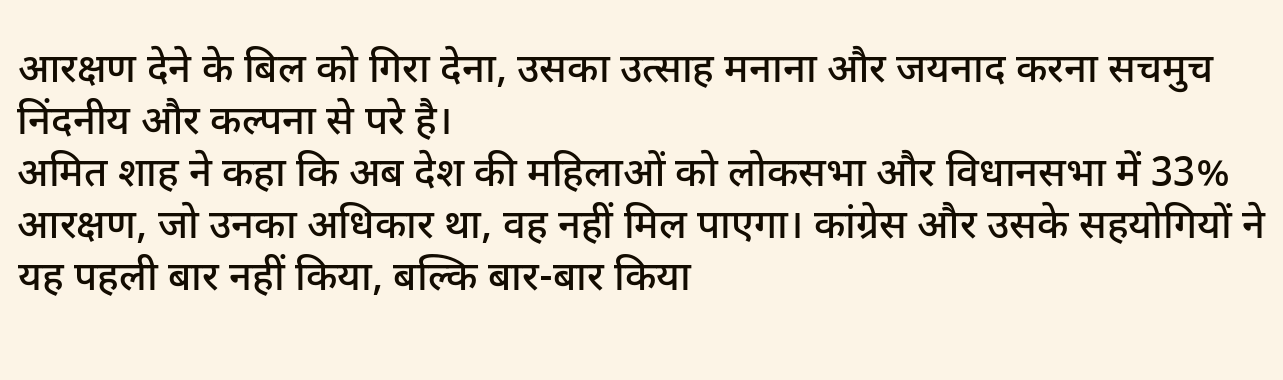आरक्षण देने के बिल को गिरा देना, उसका उत्साह मनाना और जयनाद करना सचमुच निंदनीय और कल्पना से परे है।
अमित शाह ने कहा कि अब देश की महिलाओं को लोकसभा और विधानसभा में 33% आरक्षण, जो उनका अधिकार था, वह नहीं मिल पाएगा। कांग्रेस और उसके सहयोगियों ने यह पहली बार नहीं किया, बल्कि बार-बार किया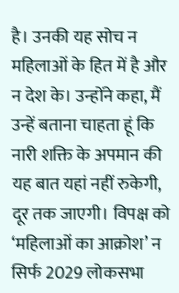है। उनकी यह सोच न महिलाओं के हित में है और न देश के। उन्होंने कहा, मैं उन्हें बताना चाहता हूं कि नारी शक्ति के अपमान की यह बात यहां नहीं रुकेगी, दूर तक जाएगी। विपक्ष को ‘महिलाओं का आक्रोश’ न सिर्फ 2029 लोकसभा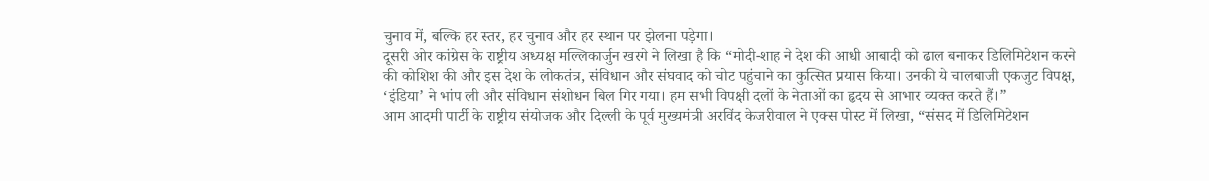चुनाव में, बल्कि हर स्तर, हर चुनाव और हर स्थान पर झेलना पड़ेगा।
दूसरी ओर कांग्रेस के राष्ट्रीय अध्यक्ष मल्लिकार्जुन खरगे ने लिखा है कि “मोदी-शाह ने देश की आधी आबादी को ढाल बनाकर डिलिमिटेशन करने की कोशिश की और इस देश के लोकतंत्र, संविधान और संघवाद को चोट पहुंचाने का कुत्सित प्रयास किया। उनकी ये चालबाजी एकजुट विपक्ष, ‘इंडिया’ ने भांप ली और संविधान संशोधन बिल गिर गया। हम सभी विपक्षी दलों के नेताओं का हृदय से आभार व्यक्त करते हैं।”
आम आदमी पार्टी के राष्ट्रीय संयोजक और दिल्ली के पूर्व मुख्यमंत्री अरविंद केजरीवाल ने एक्स पोस्ट में लिखा, “संसद में डिलिमिटेशन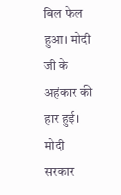बिल फेल हुआ। मोदी जी के अहंकार की हार हुई। मोदी सरकार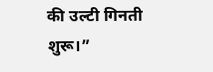की उल्टी गिनती शुरू।”